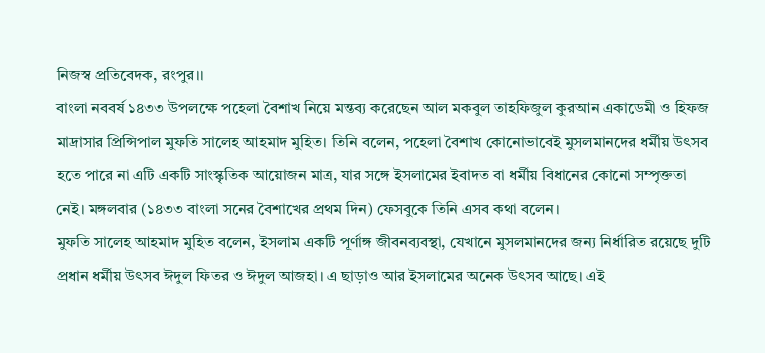নিজস্ব প্রতিবেদক, রংপুর।।
বাংলা নববর্ষ ১৪৩৩ উপলক্ষে পহেলা বৈশাখ নিয়ে মন্তব্য করেছেন আল মকবুল তাহফিজুল কুরআন একাডেমী ও হিফজ মাদ্রাসার প্রিন্সিপাল মুফতি সালেহ আহমাদ মুহিত। তিনি বলেন, পহেলা বৈশাখ কোনোভাবেই মুসলমানদের ধর্মীয় উৎসব হতে পারে না এটি একটি সাংস্কৃতিক আয়োজন মাত্র, যার সঙ্গে ইসলামের ইবাদত বা ধর্মীয় বিধানের কোনো সম্পৃক্ততা নেই। মঙ্গলবার (১৪৩৩ বাংলা সনের বৈশাখের প্রথম দিন) ফেসবুকে তিনি এসব কথা বলেন।
মুফতি সালেহ আহমাদ মুহিত বলেন, ইসলাম একটি পূর্ণাঙ্গ জীবনব্যবস্থা, যেখানে মুসলমানদের জন্য নির্ধারিত রয়েছে দুটি প্রধান ধর্মীয় উৎসব ঈদুল ফিতর ও ঈদুল আজহা। এ ছাড়াও আর ইসলামের অনেক উৎসব আছে। এই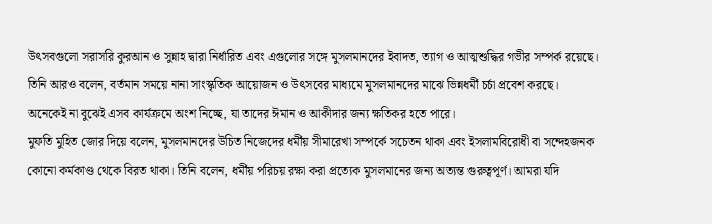উৎসবগুলো সরাসরি কুরআন ও সুন্নাহ দ্বারা নির্ধারিত এবং এগুলোর সঙ্গে মুসলমানদের ইবাদত, ত্যাগ ও আত্মশুদ্ধির গভীর সম্পর্ক রয়েছে। তিনি আরও বলেন, বর্তমান সময়ে নানা সাংস্কৃতিক আয়োজন ও উৎসবের মাধ্যমে মুসলমানদের মাঝে ভিন্নধর্মী চর্চা প্রবেশ করছে। অনেকেই না বুঝেই এসব কার্যক্রমে অংশ নিচ্ছে, যা তাদের ঈমান ও আকীদার জন্য ক্ষতিকর হতে পারে।
মুফতি মুহিত জোর দিয়ে বলেন, মুসলমানদের উচিত নিজেদের ধর্মীয় সীমারেখা সম্পর্কে সচেতন থাকা এবং ইসলামবিরোধী বা সন্দেহজনক কোনো কর্মকাণ্ড থেকে বিরত থাকা। তিনি বলেন, ধর্মীয় পরিচয় রক্ষা করা প্রত্যেক মুসলমানের জন্য অত্যন্ত গুরুত্বপূর্ণ। আমরা যদি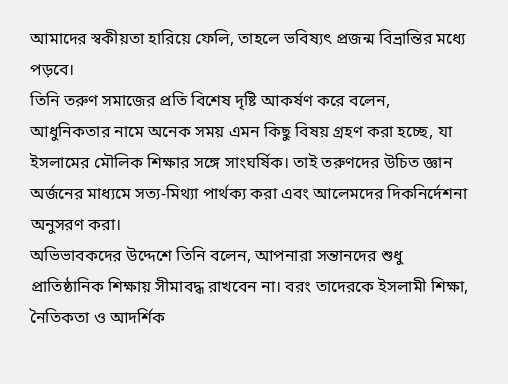আমাদের স্বকীয়তা হারিয়ে ফেলি, তাহলে ভবিষ্যৎ প্রজন্ম বিভ্রান্তির মধ্যে পড়বে।
তিনি তরুণ সমাজের প্রতি বিশেষ দৃষ্টি আকর্ষণ করে বলেন, আধুনিকতার নামে অনেক সময় এমন কিছু বিষয় গ্রহণ করা হচ্ছে, যা ইসলামের মৌলিক শিক্ষার সঙ্গে সাংঘর্ষিক। তাই তরুণদের উচিত জ্ঞান অর্জনের মাধ্যমে সত্য-মিথ্যা পার্থক্য করা এবং আলেমদের দিকনির্দেশনা অনুসরণ করা।
অভিভাবকদের উদ্দেশে তিনি বলেন, আপনারা সন্তানদের শুধু প্রাতিষ্ঠানিক শিক্ষায় সীমাবদ্ধ রাখবেন না। বরং তাদেরকে ইসলামী শিক্ষা, নৈতিকতা ও আদর্শিক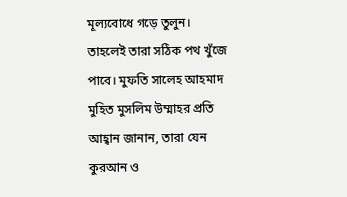মূল্যবোধে গড়ে তুলুন। তাহলেই তারা সঠিক পথ খুঁজে পাবে। মুফতি সালেহ আহমাদ মুহিত মুসলিম উম্মাহর প্রতি আহ্বান জানান, তারা যেন কুরআন ও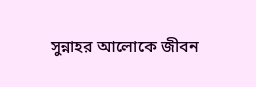সুন্নাহর আলোকে জীবন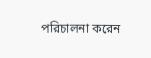পরিচালনা করেন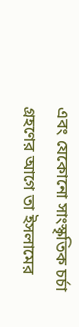এবং যেকোনো সাংস্কৃতিক চর্চা গ্রহণের আগে তা ইসলামের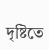দৃষ্টিতে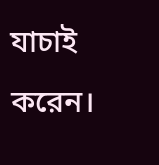যাচাই করেন।